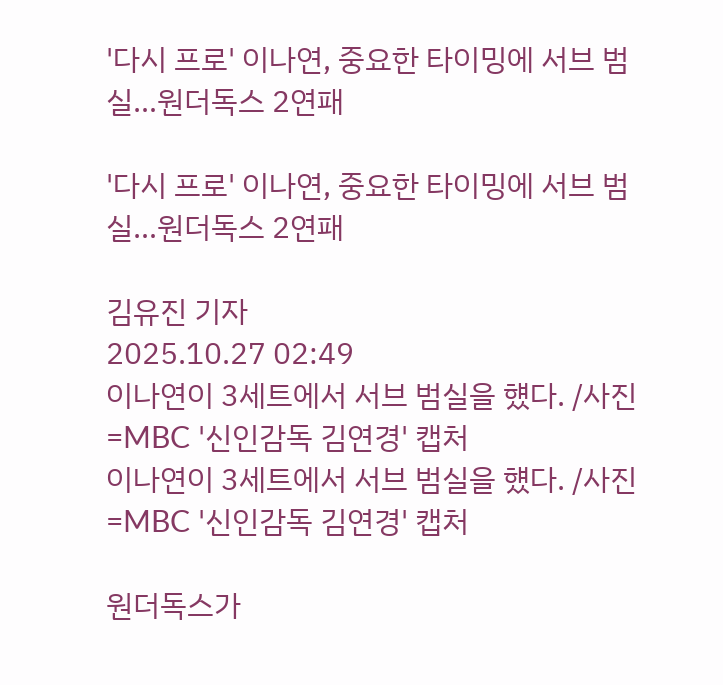'다시 프로' 이나연, 중요한 타이밍에 서브 범실…원더독스 2연패

'다시 프로' 이나연, 중요한 타이밍에 서브 범실…원더독스 2연패

김유진 기자
2025.10.27 02:49
이나연이 3세트에서 서브 범실을 헀다. /사진=MBC '신인감독 김연경' 캡처
이나연이 3세트에서 서브 범실을 헀다. /사진=MBC '신인감독 김연경' 캡처

원더독스가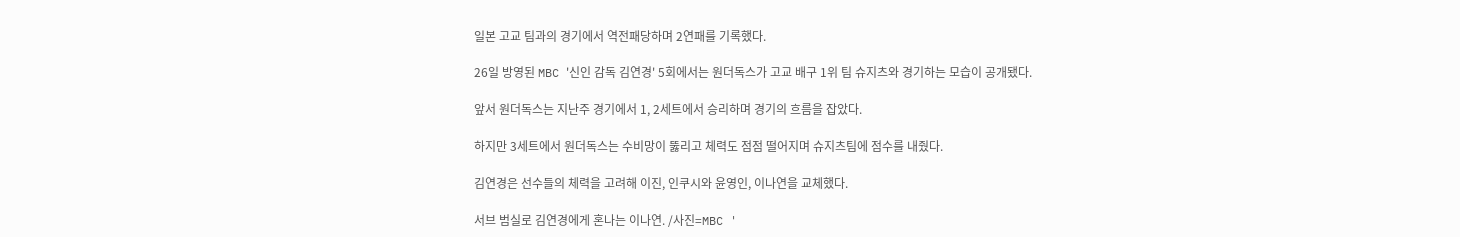일본 고교 팀과의 경기에서 역전패당하며 2연패를 기록했다.

26일 방영된 MBC '신인 감독 김연경' 5회에서는 원더독스가 고교 배구 1위 팀 슈지츠와 경기하는 모습이 공개됐다.

앞서 원더독스는 지난주 경기에서 1, 2세트에서 승리하며 경기의 흐름을 잡았다.

하지만 3세트에서 원더독스는 수비망이 뚫리고 체력도 점점 떨어지며 슈지츠팀에 점수를 내줬다.

김연경은 선수들의 체력을 고려해 이진, 인쿠시와 윤영인, 이나연을 교체했다.

서브 범실로 김연경에게 혼나는 이나연. /사진=MBC '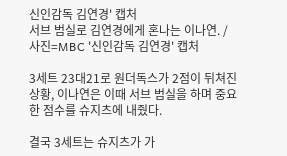신인감독 김연경' 캡처
서브 범실로 김연경에게 혼나는 이나연. /사진=MBC '신인감독 김연경' 캡처

3세트 23대21로 원더독스가 2점이 뒤쳐진 상황, 이나연은 이때 서브 범실을 하며 중요한 점수를 슈지츠에 내줬다.

결국 3세트는 슈지츠가 가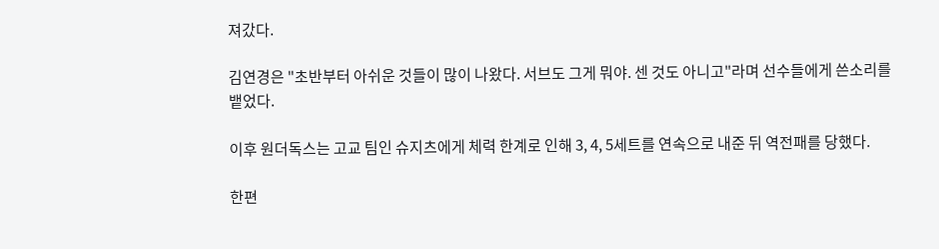져갔다.

김연경은 "초반부터 아쉬운 것들이 많이 나왔다. 서브도 그게 뭐야. 센 것도 아니고"라며 선수들에게 쓴소리를 뱉었다.

이후 원더독스는 고교 팀인 슈지츠에게 체력 한계로 인해 3, 4, 5세트를 연속으로 내준 뒤 역전패를 당했다.

한편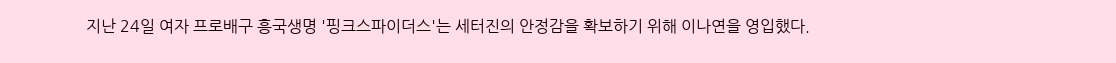지난 24일 여자 프로배구 흥국생명 '핑크스파이더스'는 세터진의 안정감을 확보하기 위해 이나연을 영입했다.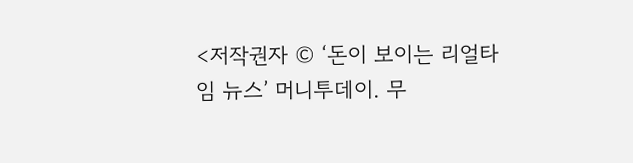<저작권자 © ‘돈이 보이는 리얼타임 뉴스’ 머니투데이. 무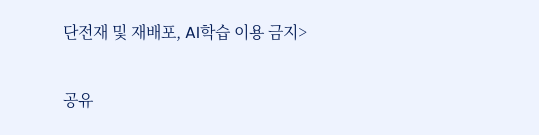단전재 및 재배포, AI학습 이용 금지>

공유